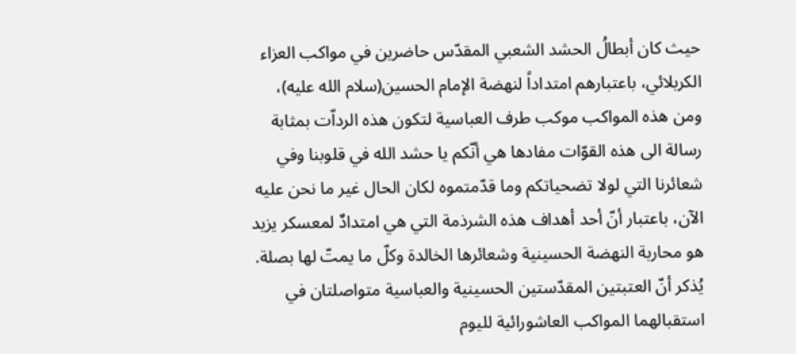حيث كان أبطالُ الحشد الشعبي المقدّس حاضرين في مواكب العزاء الكربلائي، باعتبارهم امتداداً لنهضة الإمام الحسين(سلام الله عليه)، ومن هذه المواكب موكب طرف العباسية لتكون هذه الرداّت بمثابة رسالة الى هذه القوّات مفادها هي أنّكم يا حشد الله في قلوبنا وفي شعائرنا التي لولا تضحياتكم وما قدّمتموه لكان الحال غير ما نحن عليه الآن، باعتبار أنّ أحد أهداف هذه الشرذمة التي هي امتدادٌ لمعسكر يزيد هو محاربة النهضة الحسينية وشعائرها الخالدة وكلّ ما يمتّ لها بصلة.
يُذكر أنّ العتبتين المقدّستين الحسينية والعباسية متواصلتان في استقبالهما المواكب العاشورائية لليوم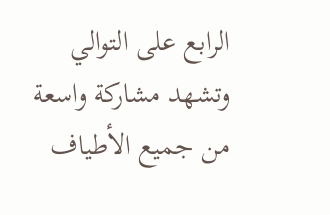الرابع على التوالي وتشهد مشاركة واسعة من جميع الأطياف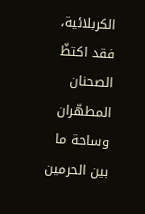الكربلائية، فقد اكتظّ الصحنان المطهّران وساحة ما بين الحرمين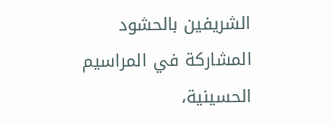الشريفين بالحشود المشاركة في المراسيم الحسينية،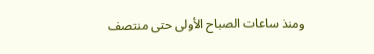ومنذ ساعات الصباح الأولى حتى منتصف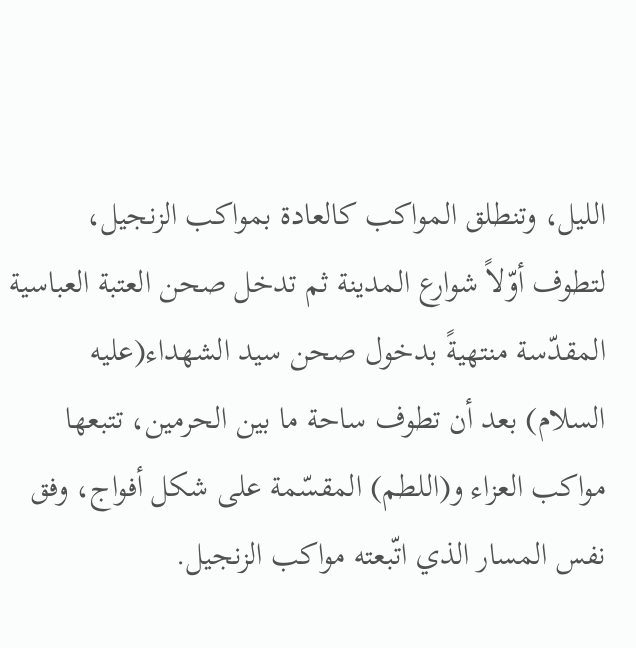الليل، وتنطلق المواكب كالعادة بمواكب الزنجيل، لتطوف أوّلاً شوارع المدينة ثم تدخل صحن العتبة العباسية المقدّسة منتهيةً بدخول صحن سيد الشهداء(عليه السلام) بعد أن تطوف ساحة ما بين الحرمين، تتبعها مواكب العزاء و(اللطم) المقسّمة على شكل أفواج، وفق نفس المسار الذي اتّبعته مواكب الزنجيل.